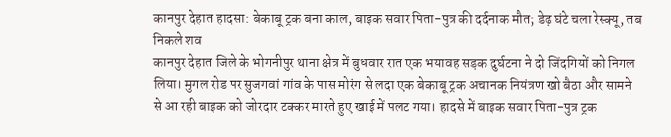कानपुर देहात हादसा: बेकाबू ट्रक बना काल, बाइक सवार पिता-पुत्र की दर्दनाक मौत; डेढ़ घंटे चला रेस्क्यू, तब निकले शव
कानपुर देहात जिले के भोगनीपुर थाना क्षेत्र में बुधवार रात एक भयावह सड़क दुर्घटना ने दो जिंदगियों को निगल लिया। मुगल रोड पर सुजगवां गांव के पास मोरंग से लदा एक बेकाबू ट्रक अचानक नियंत्रण खो बैठा और सामने से आ रही बाइक को जोरदार टक्कर मारते हुए खाई में पलट गया। हादसे में बाइक सवार पिता-पुत्र ट्रक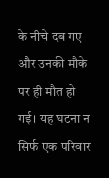के नीचे दब गए और उनकी मौके पर ही मौत हो गई। यह घटना न सिर्फ एक परिवार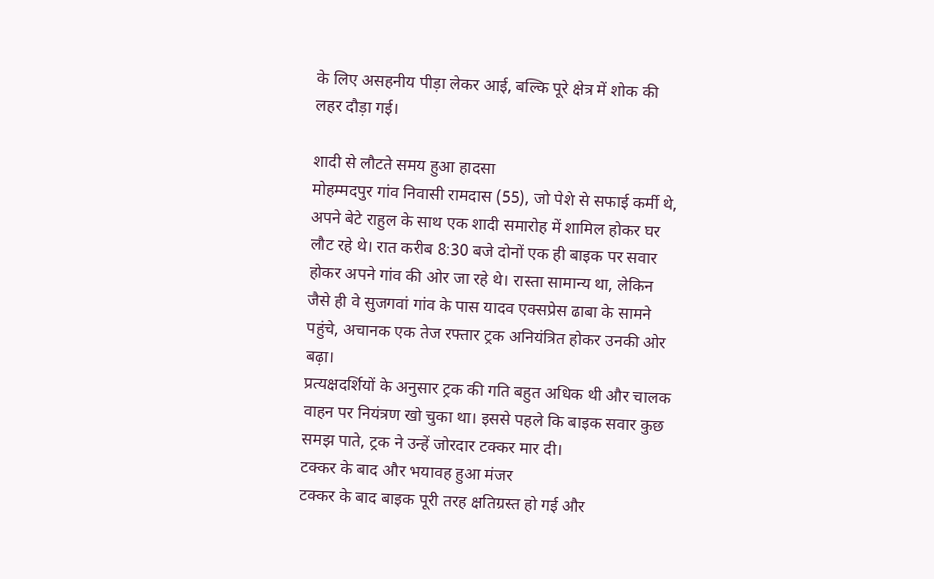के लिए असहनीय पीड़ा लेकर आई, बल्कि पूरे क्षेत्र में शोक की लहर दौड़ा गई।

शादी से लौटते समय हुआ हादसा
मोहम्मदपुर गांव निवासी रामदास (55), जो पेशे से सफाई कर्मी थे, अपने बेटे राहुल के साथ एक शादी समारोह में शामिल होकर घर लौट रहे थे। रात करीब 8:30 बजे दोनों एक ही बाइक पर सवार होकर अपने गांव की ओर जा रहे थे। रास्ता सामान्य था, लेकिन जैसे ही वे सुजगवां गांव के पास यादव एक्सप्रेस ढाबा के सामने पहुंचे, अचानक एक तेज रफ्तार ट्रक अनियंत्रित होकर उनकी ओर बढ़ा।
प्रत्यक्षदर्शियों के अनुसार ट्रक की गति बहुत अधिक थी और चालक वाहन पर नियंत्रण खो चुका था। इससे पहले कि बाइक सवार कुछ समझ पाते, ट्रक ने उन्हें जोरदार टक्कर मार दी।
टक्कर के बाद और भयावह हुआ मंजर
टक्कर के बाद बाइक पूरी तरह क्षतिग्रस्त हो गई और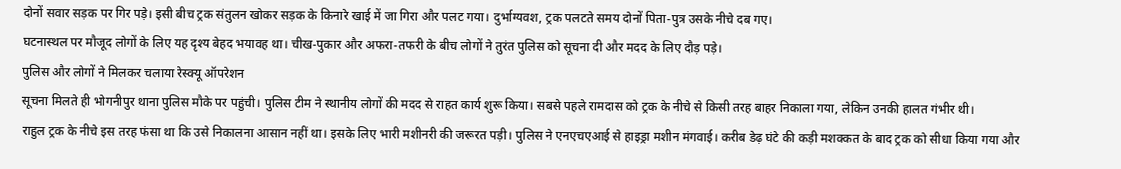दोनों सवार सड़क पर गिर पड़े। इसी बीच ट्रक संतुलन खोकर सड़क के किनारे खाई में जा गिरा और पलट गया। दुर्भाग्यवश, ट्रक पलटते समय दोनों पिता-पुत्र उसके नीचे दब गए।
घटनास्थल पर मौजूद लोगों के लिए यह दृश्य बेहद भयावह था। चीख-पुकार और अफरा-तफरी के बीच लोगों ने तुरंत पुलिस को सूचना दी और मदद के लिए दौड़ पड़े।
पुलिस और लोगों ने मिलकर चलाया रेस्क्यू ऑपरेशन
सूचना मिलते ही भोगनीपुर थाना पुलिस मौके पर पहुंची। पुलिस टीम ने स्थानीय लोगों की मदद से राहत कार्य शुरू किया। सबसे पहले रामदास को ट्रक के नीचे से किसी तरह बाहर निकाला गया, लेकिन उनकी हालत गंभीर थी।
राहुल ट्रक के नीचे इस तरह फंसा था कि उसे निकालना आसान नहीं था। इसके लिए भारी मशीनरी की जरूरत पड़ी। पुलिस ने एनएचएआई से हाइड्रा मशीन मंगवाई। करीब डेढ़ घंटे की कड़ी मशक्कत के बाद ट्रक को सीधा किया गया और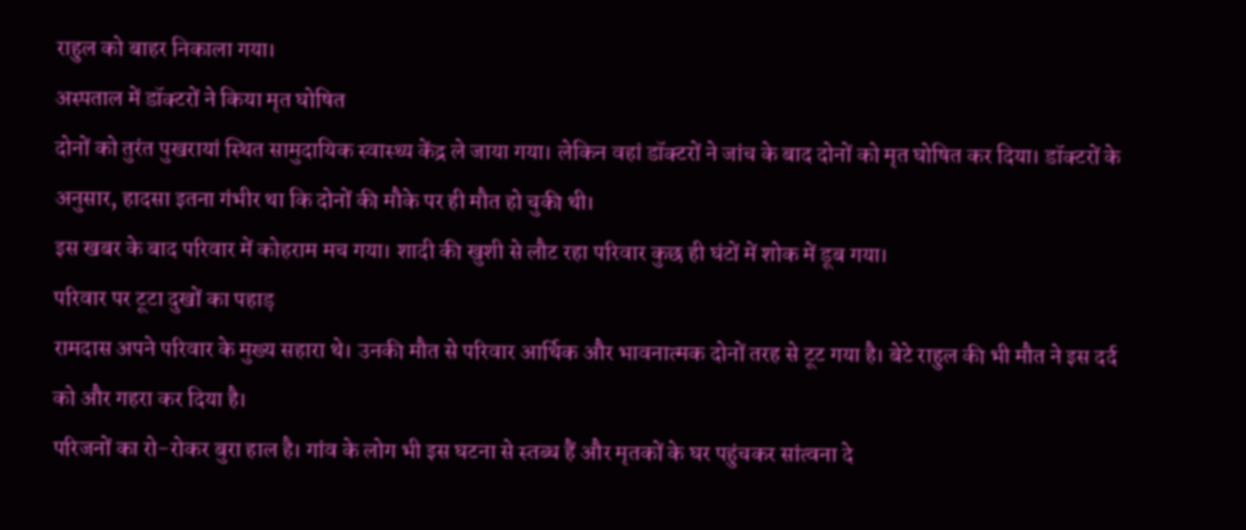राहुल को बाहर निकाला गया।
अस्पताल में डॉक्टरों ने किया मृत घोषित
दोनों को तुरंत पुखरायां स्थित सामुदायिक स्वास्थ्य केंद्र ले जाया गया। लेकिन वहां डॉक्टरों ने जांच के बाद दोनों को मृत घोषित कर दिया। डॉक्टरों के अनुसार, हादसा इतना गंभीर था कि दोनों की मौके पर ही मौत हो चुकी थी।
इस खबर के बाद परिवार में कोहराम मच गया। शादी की खुशी से लौट रहा परिवार कुछ ही घंटों में शोक में डूब गया।
परिवार पर टूटा दुखों का पहाड़
रामदास अपने परिवार के मुख्य सहारा थे। उनकी मौत से परिवार आर्थिक और भावनात्मक दोनों तरह से टूट गया है। बेटे राहुल की भी मौत ने इस दर्द को और गहरा कर दिया है।
परिजनों का रो-रोकर बुरा हाल है। गांव के लोग भी इस घटना से स्तब्ध हैं और मृतकों के घर पहुंचकर सांत्वना दे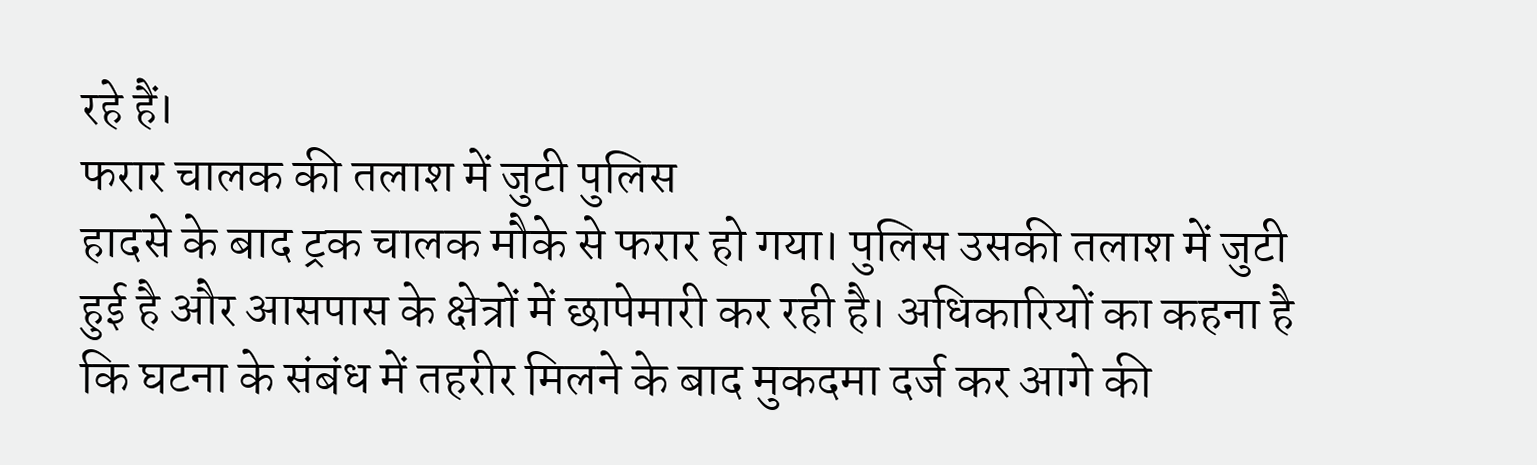रहे हैं।
फरार चालक की तलाश में जुटी पुलिस
हादसे के बाद ट्रक चालक मौके से फरार हो गया। पुलिस उसकी तलाश में जुटी हुई है और आसपास के क्षेत्रों में छापेमारी कर रही है। अधिकारियों का कहना है कि घटना के संबंध में तहरीर मिलने के बाद मुकदमा दर्ज कर आगे की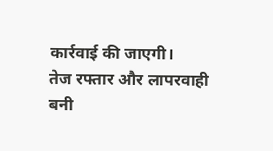कार्रवाई की जाएगी।
तेज रफ्तार और लापरवाही बनी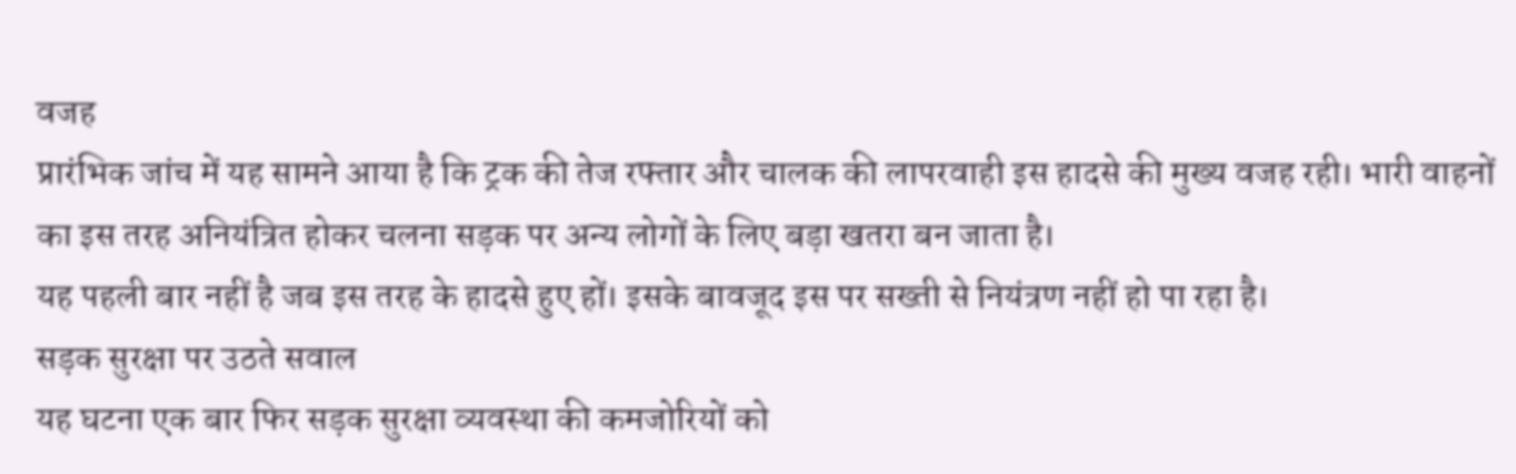वजह
प्रारंभिक जांच में यह सामने आया है कि ट्रक की तेज रफ्तार और चालक की लापरवाही इस हादसे की मुख्य वजह रही। भारी वाहनों का इस तरह अनियंत्रित होकर चलना सड़क पर अन्य लोगों के लिए बड़ा खतरा बन जाता है।
यह पहली बार नहीं है जब इस तरह के हादसे हुए हों। इसके बावजूद इस पर सख्ती से नियंत्रण नहीं हो पा रहा है।
सड़क सुरक्षा पर उठते सवाल
यह घटना एक बार फिर सड़क सुरक्षा व्यवस्था की कमजोरियों को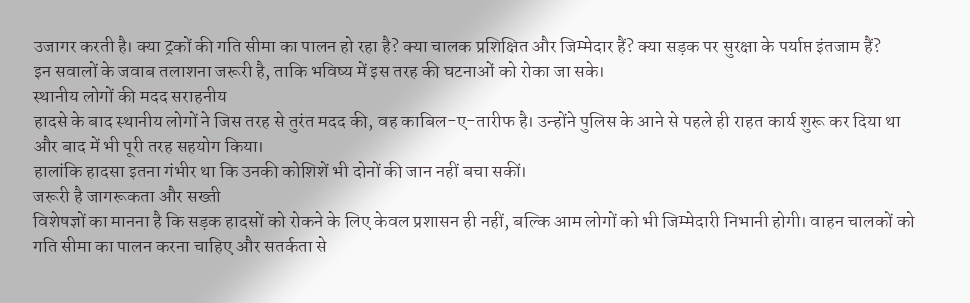उजागर करती है। क्या ट्रकों की गति सीमा का पालन हो रहा है? क्या चालक प्रशिक्षित और जिम्मेदार हैं? क्या सड़क पर सुरक्षा के पर्याप्त इंतजाम हैं?
इन सवालों के जवाब तलाशना जरूरी है, ताकि भविष्य में इस तरह की घटनाओं को रोका जा सके।
स्थानीय लोगों की मदद सराहनीय
हादसे के बाद स्थानीय लोगों ने जिस तरह से तुरंत मदद की, वह काबिल-ए-तारीफ है। उन्होंने पुलिस के आने से पहले ही राहत कार्य शुरू कर दिया था और बाद में भी पूरी तरह सहयोग किया।
हालांकि हादसा इतना गंभीर था कि उनकी कोशिशें भी दोनों की जान नहीं बचा सकीं।
जरूरी है जागरूकता और सख्ती
विशेषज्ञों का मानना है कि सड़क हादसों को रोकने के लिए केवल प्रशासन ही नहीं, बल्कि आम लोगों को भी जिम्मेदारी निभानी होगी। वाहन चालकों को गति सीमा का पालन करना चाहिए और सतर्कता से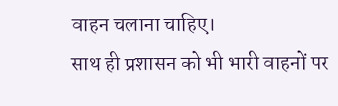वाहन चलाना चाहिए।
साथ ही प्रशासन को भी भारी वाहनों पर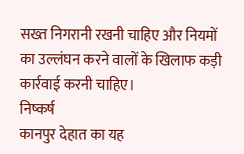सख्त निगरानी रखनी चाहिए और नियमों का उल्लंघन करने वालों के खिलाफ कड़ी कार्रवाई करनी चाहिए।
निष्कर्ष
कानपुर देहात का यह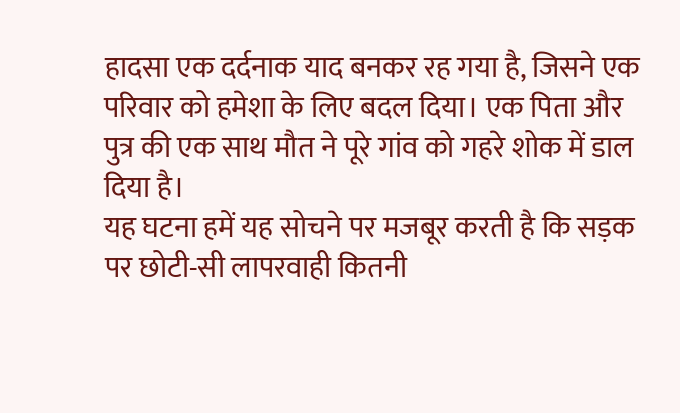हादसा एक दर्दनाक याद बनकर रह गया है, जिसने एक परिवार को हमेशा के लिए बदल दिया। एक पिता और पुत्र की एक साथ मौत ने पूरे गांव को गहरे शोक में डाल दिया है।
यह घटना हमें यह सोचने पर मजबूर करती है कि सड़क पर छोटी-सी लापरवाही कितनी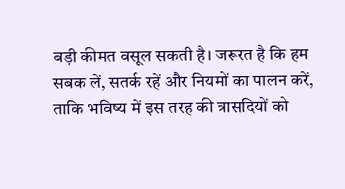बड़ी कीमत वसूल सकती है। जरूरत है कि हम सबक लें, सतर्क रहें और नियमों का पालन करें, ताकि भविष्य में इस तरह की त्रासदियों को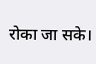रोका जा सके।